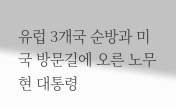유럽 3개국 순방과 미국 방문길에 오른 노무현 대통령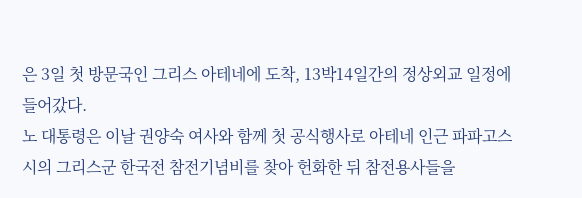은 3일 첫 방문국인 그리스 아테네에 도착, 13박14일간의 정상외교 일정에 들어갔다.
노 대통령은 이날 권양숙 여사와 함께 첫 공식행사로 아테네 인근 파파고스시의 그리스군 한국전 참전기념비를 찾아 헌화한 뒤 참전용사들을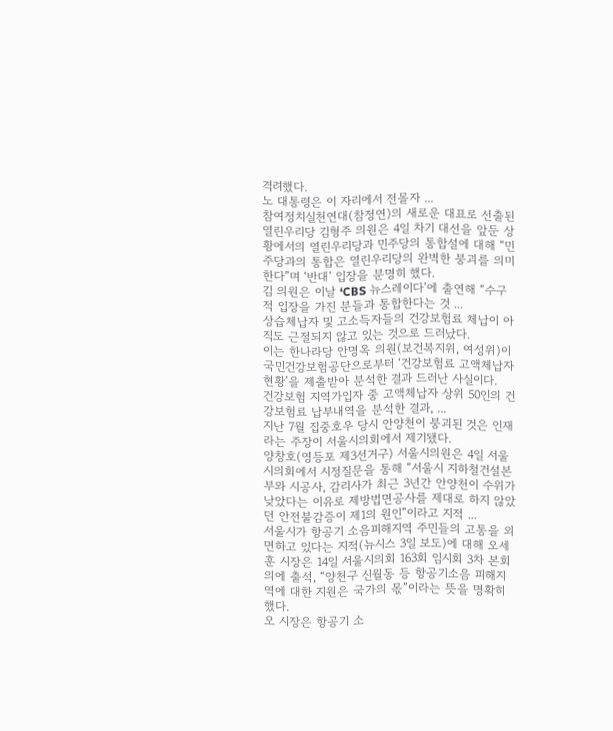격려했다.
노 대통령은 이 자리에서 전몰자 ...
참여정치실천연대(참정연)의 새로운 대표로 선출된 열린우리당 김형주 의원은 4일 차기 대선을 앞둔 상황에서의 열린우리당과 민주당의 통합설에 대해 “민주당과의 통합은 열린우리당의 완벽한 붕괴를 의미한다”며 ‘반대’ 입장을 분명히 했다.
김 의원은 이날 ‘CBS 뉴스레이다’에 출연해 “수구적 입장을 가진 분들과 통합한다는 것 ...
상습체납자 및 고소득자들의 건강보험료 체납이 아직도 근절되지 않고 있는 것으로 드러났다.
이는 한나라당 안명옥 의원(보건복지위, 여성위)이 국민건강보험공단으로부터 ‘건강보험료 고액체납자 현황’을 제출받아 분석한 결과 드러난 사실이다.
건강보험 지역가입자 중 고액체납자 상위 50인의 건강보험료 납부내역을 분석한 결과, ...
지난 7월 집중호우 당시 안양천이 붕괴된 것은 인재라는 주장이 서울시의회에서 제기됐다.
양창호(영등포 제3선거구) 서울시의원은 4일 서울시의회에서 시정질문을 통해 “서울시 지하철건설본부와 시공사, 감리사가 최근 3년간 안양천이 수위가 낮았다는 이유로 제방법면공사를 제대로 하지 않았던 안전불감증이 제1의 원인”이라고 지적 ...
서울시가 항공기 소음피해지역 주민들의 고통을 외면하고 있다는 지적(뉴시스 3일 보도)에 대해 오세훈 시장은 14일 서울시의회 163회 임시회 3차 본회의에 출석, “양천구 신월동 등 항공기소음 피해지역에 대한 지원은 국가의 몫”이라는 뜻을 명확히 했다.
오 시장은 항공기 소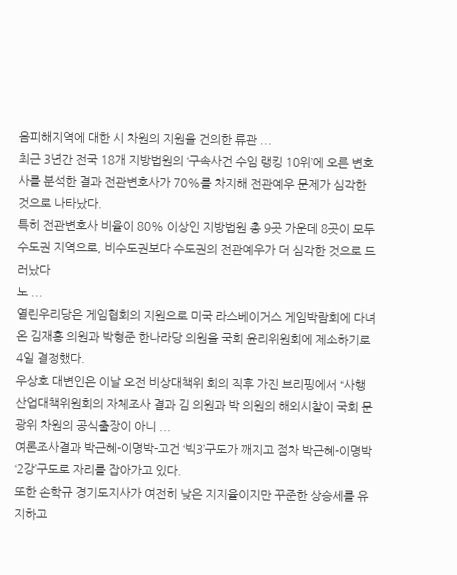음피해지역에 대한 시 차원의 지원을 건의한 류관 ...
최근 3년간 전국 18개 지방법원의 ‘구속사건 수임 랭킹 10위’에 오른 변호사를 분석한 결과 전관변호사가 70%를 차지해 전관예우 문제가 심각한 것으로 나타났다.
특히 전관변호사 비율이 80% 이상인 지방법원 총 9곳 가운데 8곳이 모두 수도권 지역으로, 비수도권보다 수도권의 전관예우가 더 심각한 것으로 드러났다
노 ...
열린우리당은 게임협회의 지원으로 미국 라스베이거스 게임박람회에 다녀온 김재홍 의원과 박형준 한나라당 의원을 국회 윤리위원회에 제소하기로 4일 결정했다.
우상호 대변인은 이날 오전 비상대책위 회의 직후 가진 브리핑에서 “사행산업대책위원회의 자체조사 결과 김 의원과 박 의원의 해외시찰이 국회 문광위 차원의 공식출장이 아니 ...
여론조사결과 박근혜-이명박-고건 ‘빅3’구도가 깨지고 점차 박근혜-이명박 ‘2강’구도로 자리를 잡아가고 있다.
또한 손학규 경기도지사가 여전히 낮은 지지율이지만 꾸준한 상승세를 유지하고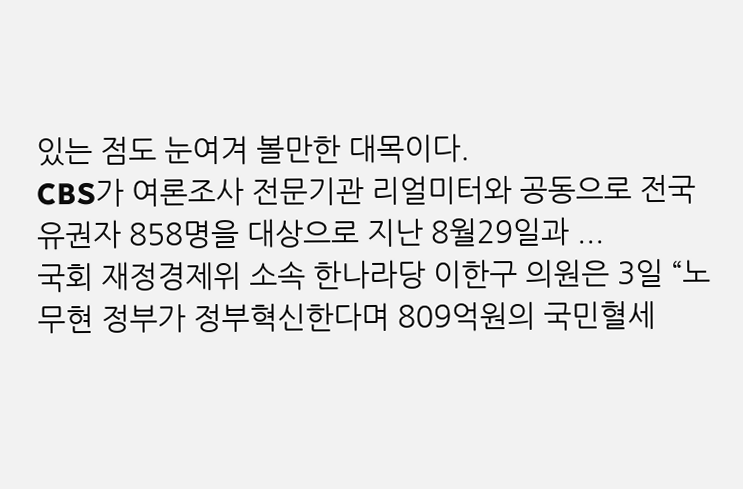있는 점도 눈여겨 볼만한 대목이다.
CBS가 여론조사 전문기관 리얼미터와 공동으로 전국 유권자 858명을 대상으로 지난 8월29일과 ...
국회 재정경제위 소속 한나라당 이한구 의원은 3일 “노무현 정부가 정부혁신한다며 809억원의 국민혈세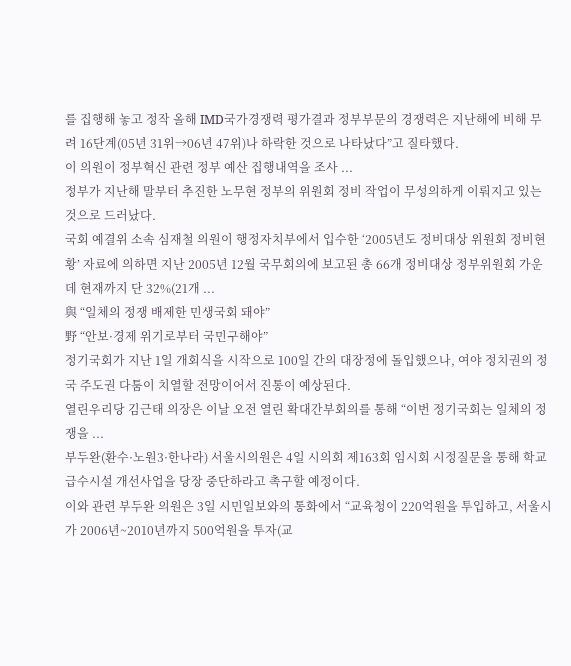를 집행해 놓고 정작 올해 IMD국가경쟁력 평가결과 정부부문의 경쟁력은 지난해에 비해 무려 16단계(05년 31위→06년 47위)나 하락한 것으로 나타났다”고 질타했다.
이 의원이 정부혁신 관련 정부 예산 집행내역을 조사 ...
정부가 지난해 말부터 추진한 노무현 정부의 위원회 정비 작업이 무성의하게 이뤄지고 있는 것으로 드러났다.
국회 예결위 소속 심재철 의원이 행정자치부에서 입수한 ‘2005년도 정비대상 위원회 정비현황’ 자료에 의하면 지난 2005년 12월 국무회의에 보고된 총 66개 정비대상 정부위원회 가운데 현재까지 단 32%(21개 ...
與 “일체의 정쟁 배제한 민생국회 돼야”
野 “안보·경제 위기로부터 국민구해야”
정기국회가 지난 1일 개회식을 시작으로 100일 간의 대장정에 돌입했으나, 여야 정치권의 정국 주도권 다툼이 치열할 전망이어서 진통이 예상된다.
열린우리당 김근태 의장은 이날 오전 열린 확대간부회의를 통해 “이번 정기국회는 일체의 정쟁을 ...
부두완(환수·노원3·한나라) 서울시의원은 4일 시의회 제163회 임시회 시정질문을 통해 학교 급수시설 개선사업을 당장 중단하라고 촉구할 예정이다.
이와 관련 부두완 의원은 3일 시민일보와의 통화에서 “교육청이 220억원을 투입하고, 서울시가 2006년~2010년까지 500억원을 투자(교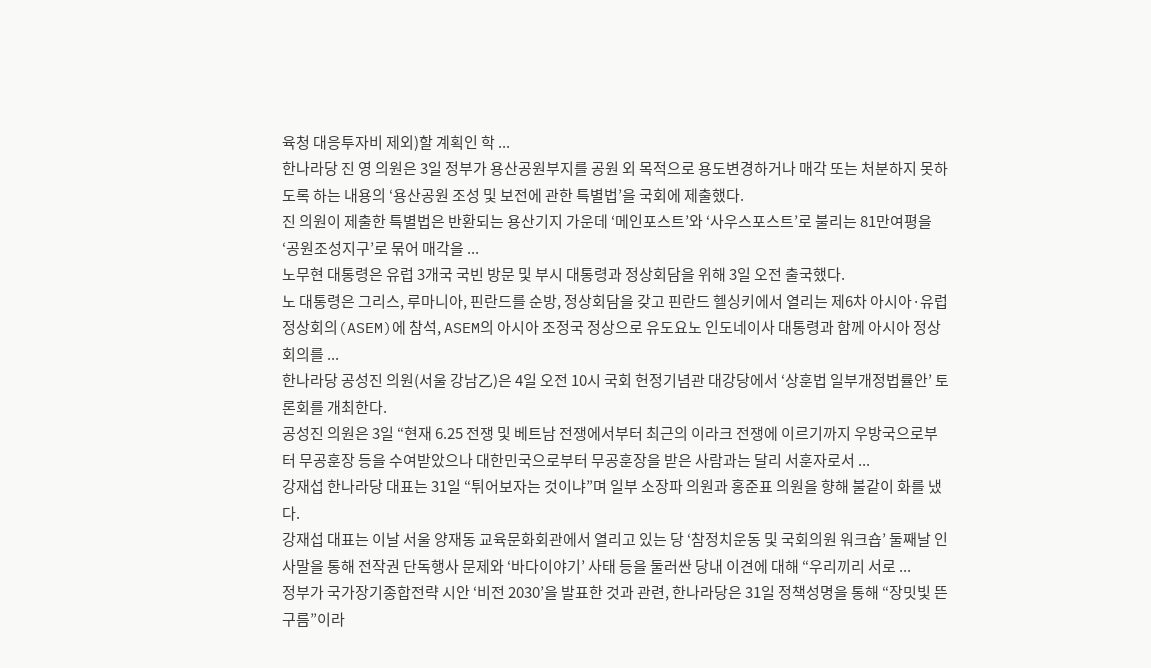육청 대응투자비 제외)할 계획인 학 ...
한나라당 진 영 의원은 3일 정부가 용산공원부지를 공원 외 목적으로 용도변경하거나 매각 또는 처분하지 못하도록 하는 내용의 ‘용산공원 조성 및 보전에 관한 특별법’을 국회에 제출했다.
진 의원이 제출한 특별법은 반환되는 용산기지 가운데 ‘메인포스트’와 ‘사우스포스트’로 불리는 81만여평을 ‘공원조성지구’로 묶어 매각을 ...
노무현 대통령은 유럽 3개국 국빈 방문 및 부시 대통령과 정상회담을 위해 3일 오전 출국했다.
노 대통령은 그리스, 루마니아, 핀란드를 순방, 정상회담을 갖고 핀란드 헬싱키에서 열리는 제6차 아시아·유럽 정상회의(ASEM)에 참석, ASEM의 아시아 조정국 정상으로 유도요노 인도네이사 대통령과 함께 아시아 정상회의를 ...
한나라당 공성진 의원(서울 강남乙)은 4일 오전 10시 국회 헌정기념관 대강당에서 ‘상훈법 일부개정법률안’ 토론회를 개최한다.
공성진 의원은 3일 “현재 6.25 전쟁 및 베트남 전쟁에서부터 최근의 이라크 전쟁에 이르기까지 우방국으로부터 무공훈장 등을 수여받았으나 대한민국으로부터 무공훈장을 받은 사람과는 달리 서훈자로서 ...
강재섭 한나라당 대표는 31일 “튀어보자는 것이냐”며 일부 소장파 의원과 홍준표 의원을 향해 불같이 화를 냈다.
강재섭 대표는 이날 서울 양재동 교육문화회관에서 열리고 있는 당 ‘참정치운동 및 국회의원 워크숍’ 둘째날 인사말을 통해 전작권 단독행사 문제와 ‘바다이야기’ 사태 등을 둘러싼 당내 이견에 대해 “우리끼리 서로 ...
정부가 국가장기종합전략 시안 ‘비전 2030’을 발표한 것과 관련, 한나라당은 31일 정책성명을 통해 “장밋빛 뜬구름”이라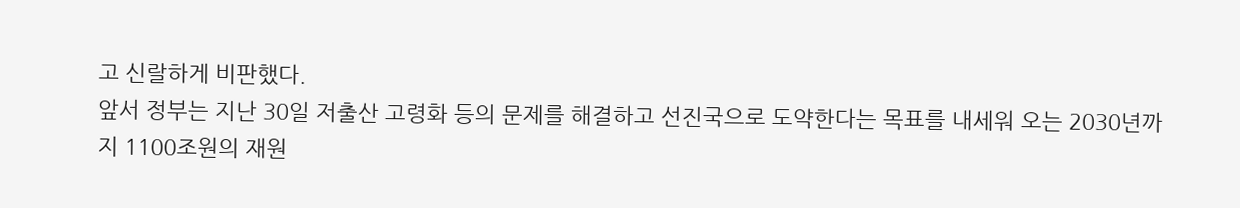고 신랄하게 비판했다.
앞서 정부는 지난 30일 저출산 고령화 등의 문제를 해결하고 선진국으로 도약한다는 목표를 내세워 오는 2030년까지 1100조원의 재원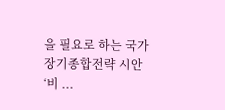을 필요로 하는 국가장기종합전략 시안 ‘비 ...